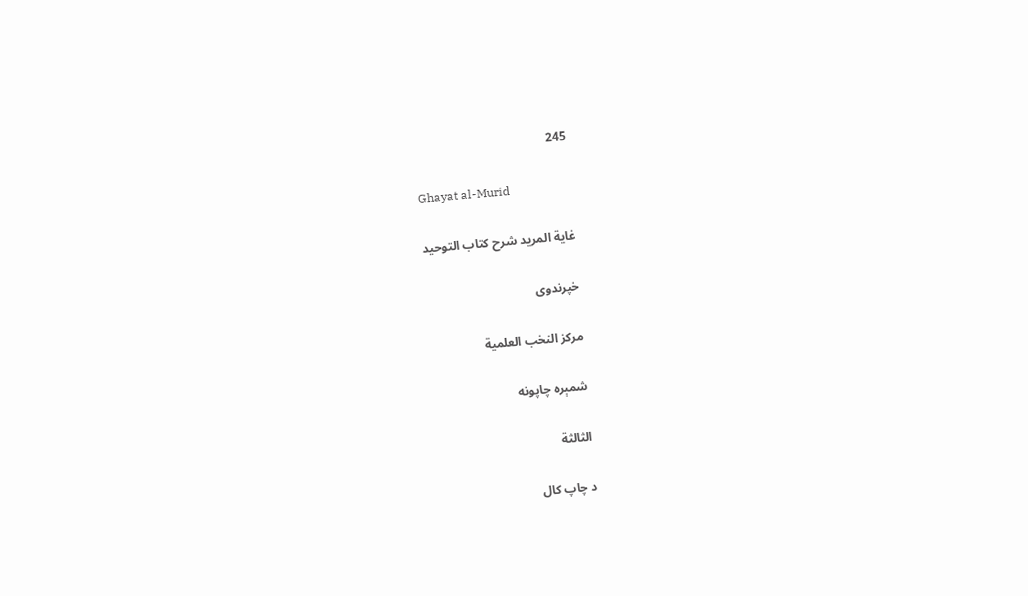245

Ghayat al-Murid

غاية المريد شرح كتاب التوحيد

خپرندوی

مركز النخب العلمية

شمېره چاپونه

الثالثة

د چاپ کال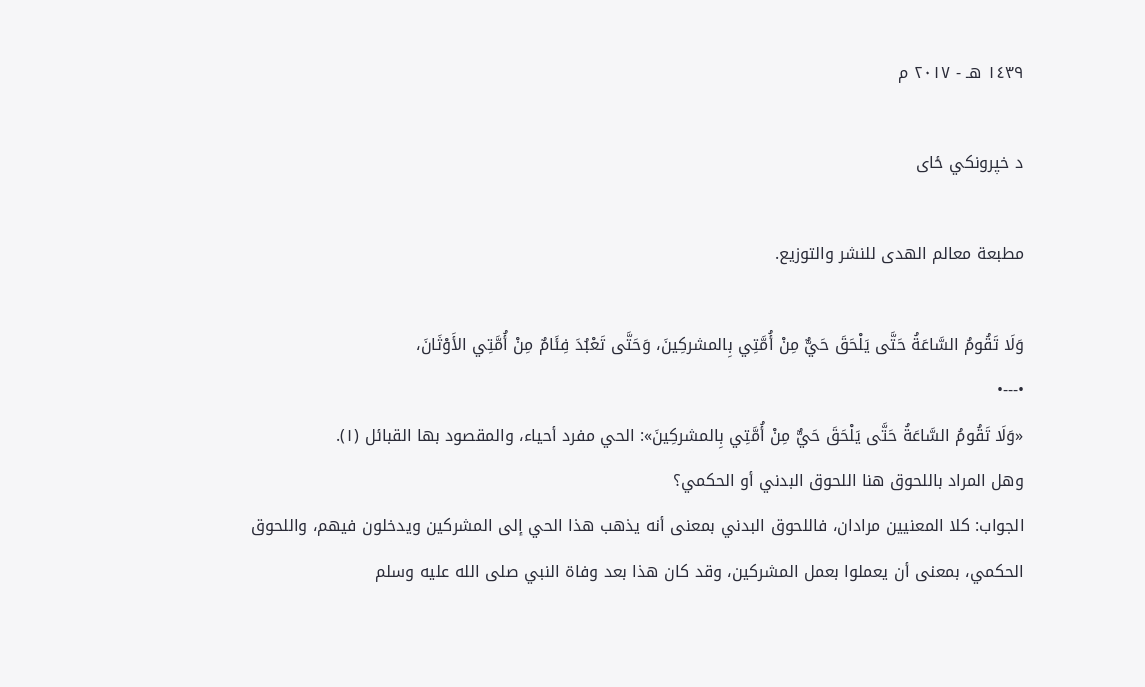١٤٣٩ هـ - ٢٠١٧ م

د خپرونکي ځای

مطبعة معالم الهدى للنشر والتوزيع.

وَلَا تَقُومُ السَّاعَةُ حَتَّى يَلْحَقَ حَيٌّ مِنْ أُمَّتِي بِالمشركِينَ، وَحَتَّى تَعْبُدَ فِئَامٌ مِنْ أُمَّتِي الأَوْثَانَ،
•---•
«وَلَا تَقُومُ السَّاعَةُ حَتَّى يَلْحَقَ حَيٌّ مِنْ أُمَّتِي بِالمشركِينَ»: الحي مفرد أحياء، والمقصود بها القبائل (١).
وهل المراد باللحوق هنا اللحوق البدني أو الحكمي؟
الجواب: كلا المعنيين مرادان، فاللحوق البدني بمعنى أنه يذهب هذا الحي إلى المشركين ويدخلون فيهم، واللحوق الحكمي، بمعنى أن يعملوا بعمل المشركين، وقد كان هذا بعد وفاة النبي صلى الله عليه وسلم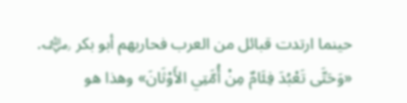حينما ارتدت قبائل من العرب فحاربهم أبو بكر ﵁.
«وَحَتَّى تَعْبُدَ فِئَامٌ مِنْ أُمَّتِي الأَوْثَانَ» وهذا هو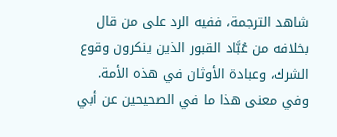شاهد الترجمة، ففيه الرد على من قال بخلافه من عُبَّاد القبور الذين ينكرون وقوع الشرك، وعبادة الأوثان في هذه الأمة.
وفي معنى هذا ما في الصحيحين عن أبي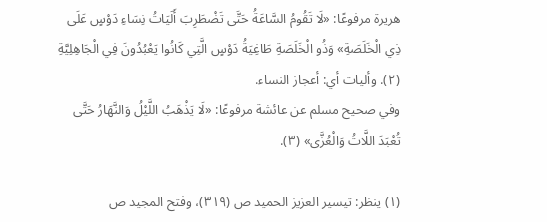هريرة مرفوعًا: «لَا تَقُومُ السَّاعَةُ حَتَّى تَضْطَرِبَ أَلَيَاتُ نِسَاءِ دَوْسٍ عَلَى ذِي الْخَلَصَةِ» وَذُو الْخَلَصَةِ طَاغِيَةُ دَوْسٍ الَّتِي كَانُوا يَعْبُدُونَ فِي الْجَاهِلِيَّةِ (٢). وأليات أي: أعجاز النساء.
وفي صحيح مسلم عن عائشة مرفوعًا: «لَا يَذْهَبُ اللَّيْلُ وَالنَّهَارُ حَتَّى تُعْبَدَ اللَّاتُ وَالْعُزَّى» (٣).

(١) ينظر: تيسير العزيز الحميد ص (٣١٩)، وفتح المجيد ص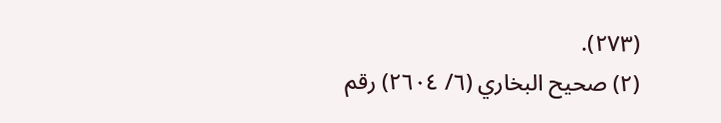(٢٧٣).
(٢) صحيح البخاري (٦/ ٢٦٠٤) رقم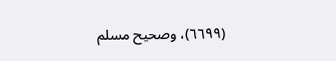(٦٦٩٩)، وصحيح مسلم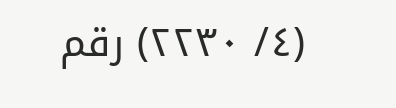(٤/ ٢٢٣٠) رقم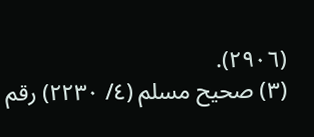(٢٩٠٦).
(٣) صحيح مسلم (٤/ ٢٢٣٠) رقم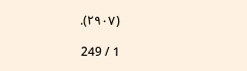(٢٩٠٧).

1 / 249